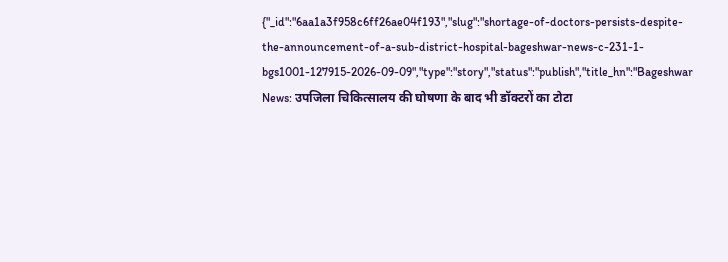{"_id":"6aa1a3f958c6ff26ae04f193","slug":"shortage-of-doctors-persists-despite-the-announcement-of-a-sub-district-hospital-bageshwar-news-c-231-1-bgs1001-127915-2026-09-09","type":"story","status":"publish","title_hn":"Bageshwar News: उपजिला चिकित्सालय की घोषणा के बाद भी डॉक्टरों का टोटा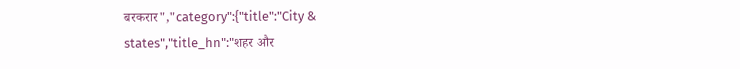बरकरार","category":{"title":"City & states","title_hn":"शहर और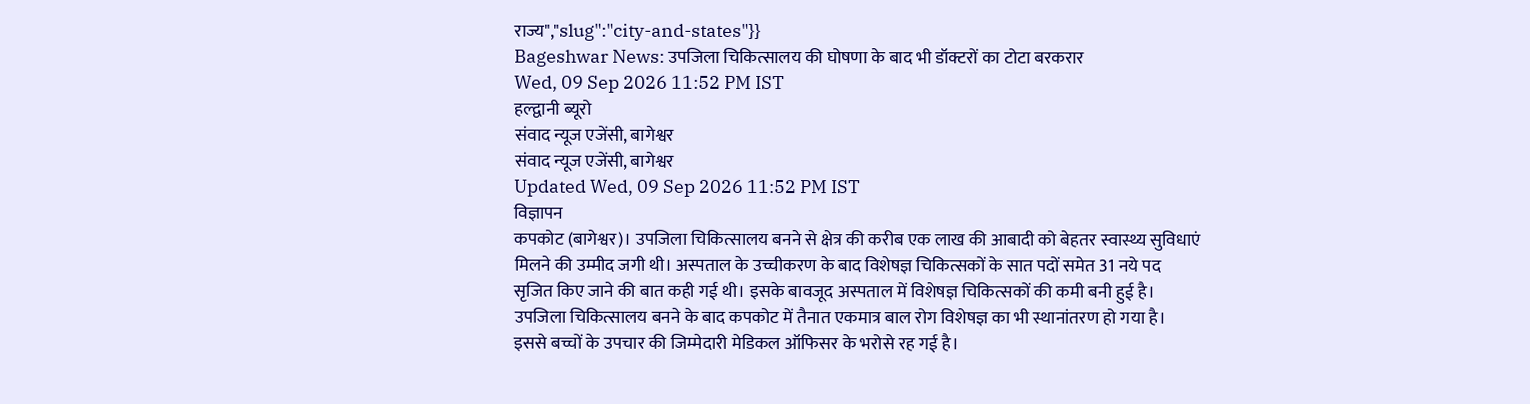राज्य","slug":"city-and-states"}}
Bageshwar News: उपजिला चिकित्सालय की घोषणा के बाद भी डॉक्टरों का टोटा बरकरार
Wed, 09 Sep 2026 11:52 PM IST
हल्द्वानी ब्यूरो
संवाद न्यूज एजेंसी, बागेश्वर
संवाद न्यूज एजेंसी, बागेश्वर
Updated Wed, 09 Sep 2026 11:52 PM IST
विज्ञापन
कपकोट (बागेश्वर)। उपजिला चिकित्सालय बनने से क्षेत्र की करीब एक लाख की आबादी को बेहतर स्वास्थ्य सुविधाएं मिलने की उम्मीद जगी थी। अस्पताल के उच्चीकरण के बाद विशेषज्ञ चिकित्सकों के सात पदों समेत 31 नये पद सृजित किए जाने की बात कही गई थी। इसके बावजूद अस्पताल में विशेषज्ञ चिकित्सकों की कमी बनी हुई है।
उपजिला चिकित्सालय बनने के बाद कपकोट में तैनात एकमात्र बाल रोग विशेषज्ञ का भी स्थानांतरण हो गया है। इससे बच्चों के उपचार की जिम्मेदारी मेडिकल ऑफिसर के भरोसे रह गई है।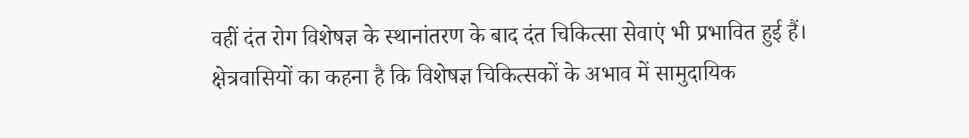वहीं दंत रोग विशेषज्ञ के स्थानांतरण के बाद दंत चिकित्सा सेवाएं भी प्रभावित हुई हैं। क्षेत्रवासियों का कहना है कि विशेषज्ञ चिकित्सकों के अभाव में सामुदायिक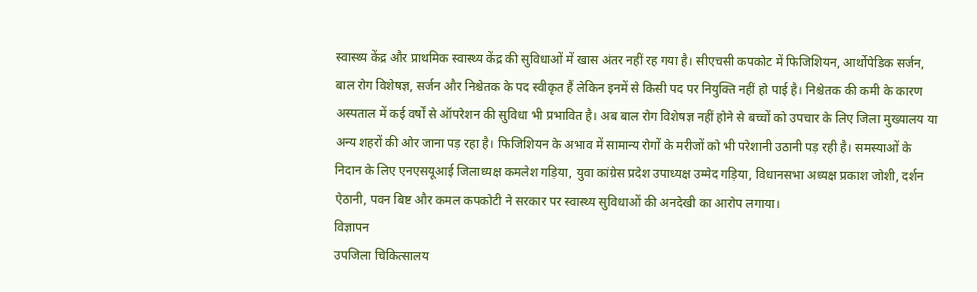स्वास्थ्य केंद्र और प्राथमिक स्वास्थ्य केंद्र की सुविधाओं में खास अंतर नहीं रह गया है। सीएचसी कपकोट में फिजिशियन, आर्थोपेडिक सर्जन, बाल रोग विशेषज्ञ, सर्जन और निश्चेतक के पद स्वीकृत हैं लेकिन इनमें से किसी पद पर नियुक्ति नहीं हो पाई है। निश्चेतक की कमी के कारण अस्पताल में कई वर्षों से ऑपरेशन की सुविधा भी प्रभावित है। अब बाल रोग विशेषज्ञ नहीं होने से बच्चों को उपचार के लिए जिला मुख्यालय या अन्य शहरों की ओर जाना पड़ रहा है। फिजिशियन के अभाव में सामान्य रोगों के मरीजों को भी परेशानी उठानी पड़ रही है। समस्याओं के निदान के लिए एनएसयूआई जिलाध्यक्ष कमलेश गड़िया, युवा कांग्रेस प्रदेश उपाध्यक्ष उम्मेद गड़िया, विधानसभा अध्यक्ष प्रकाश जोशी, दर्शन ऐठानी, पवन बिष्ट और कमल कपकोटी ने सरकार पर स्वास्थ्य सुविधाओं की अनदेखी का आरोप लगाया।
विज्ञापन
उपजिला चिकित्सालय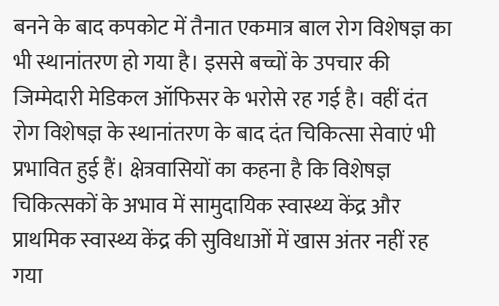बनने के बाद कपकोट में तैनात एकमात्र बाल रोग विशेषज्ञ का भी स्थानांतरण हो गया है। इससे बच्चों के उपचार की जिम्मेदारी मेडिकल ऑफिसर के भरोसे रह गई है। वहीं दंत रोग विशेषज्ञ के स्थानांतरण के बाद दंत चिकित्सा सेवाएं भी प्रभावित हुई हैं। क्षेत्रवासियों का कहना है कि विशेषज्ञ चिकित्सकों के अभाव में सामुदायिक स्वास्थ्य केंद्र और प्राथमिक स्वास्थ्य केंद्र की सुविधाओं में खास अंतर नहीं रह गया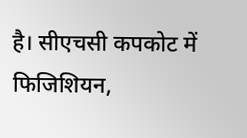है। सीएचसी कपकोट में फिजिशियन,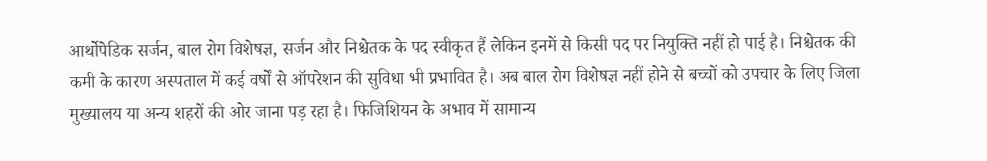आर्थोपेडिक सर्जन, बाल रोग विशेषज्ञ, सर्जन और निश्चेतक के पद स्वीकृत हैं लेकिन इनमें से किसी पद पर नियुक्ति नहीं हो पाई है। निश्चेतक की कमी के कारण अस्पताल में कई वर्षों से ऑपरेशन की सुविधा भी प्रभावित है। अब बाल रोग विशेषज्ञ नहीं होने से बच्चों को उपचार के लिए जिला मुख्यालय या अन्य शहरों की ओर जाना पड़ रहा है। फिजिशियन के अभाव में सामान्य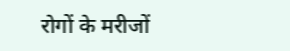रोगों के मरीजों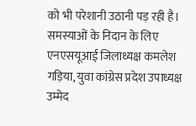को भी परेशानी उठानी पड़ रही है। समस्याओं के निदान के लिए एनएसयूआई जिलाध्यक्ष कमलेश गड़िया, युवा कांग्रेस प्रदेश उपाध्यक्ष उम्मेद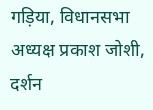गड़िया, विधानसभा अध्यक्ष प्रकाश जोशी, दर्शन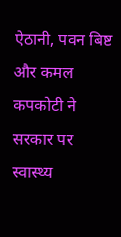ऐठानी, पवन बिष्ट और कमल कपकोटी ने सरकार पर स्वास्थ्य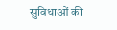सुविधाओं की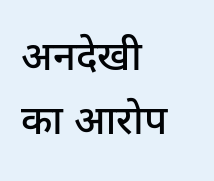अनदेखी का आरोप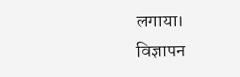लगाया।
विज्ञापन